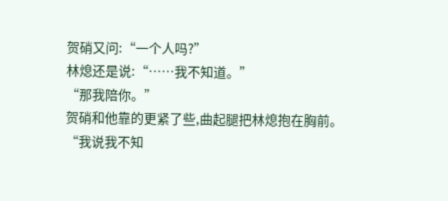贺硝又问:“一个人吗?”
林熄还是说:“……我不知道。”
“那我陪你。”
贺硝和他靠的更紧了些,曲起腿把林熄抱在胸前。
“我说我不知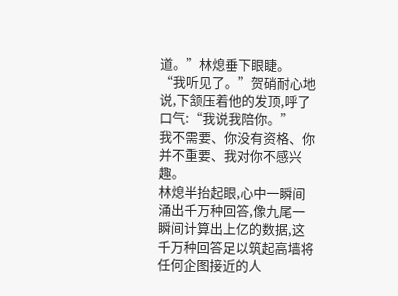道。”林熄垂下眼睫。
“我听见了。”贺硝耐心地说,下颔压着他的发顶,呼了口气:“我说我陪你。”
我不需要、你没有资格、你并不重要、我对你不感兴趣。
林熄半抬起眼,心中一瞬间涌出千万种回答,像九尾一瞬间计算出上亿的数据,这千万种回答足以筑起高墙将任何企图接近的人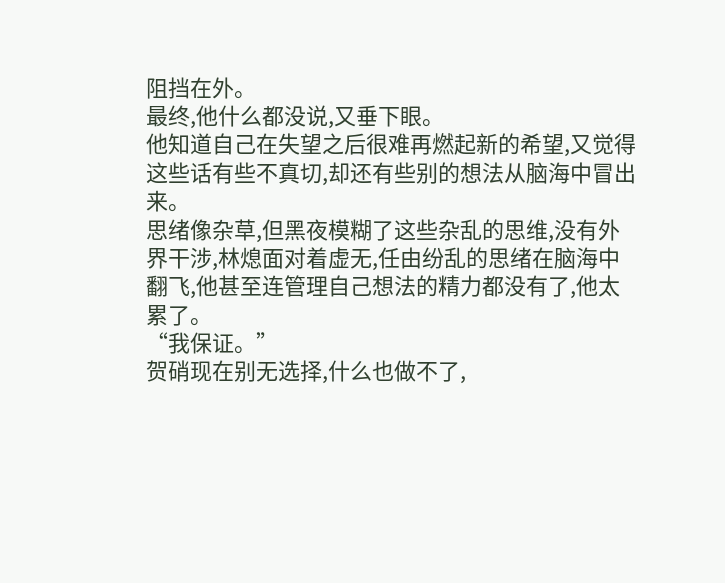阻挡在外。
最终,他什么都没说,又垂下眼。
他知道自己在失望之后很难再燃起新的希望,又觉得这些话有些不真切,却还有些别的想法从脑海中冒出来。
思绪像杂草,但黑夜模糊了这些杂乱的思维,没有外界干涉,林熄面对着虚无,任由纷乱的思绪在脑海中翻飞,他甚至连管理自己想法的精力都没有了,他太累了。
“我保证。”
贺硝现在别无选择,什么也做不了,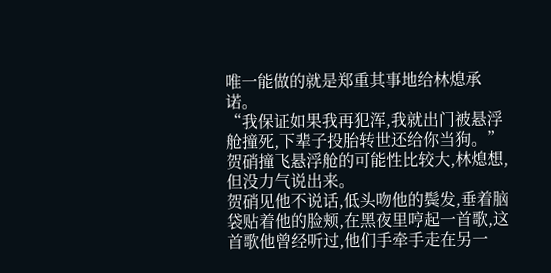唯一能做的就是郑重其事地给林熄承诺。
“我保证如果我再犯浑,我就出门被悬浮舱撞死,下辈子投胎转世还给你当狗。”
贺硝撞飞悬浮舱的可能性比较大,林熄想,但没力气说出来。
贺硝见他不说话,低头吻他的鬓发,垂着脑袋贴着他的脸颊,在黑夜里哼起一首歌,这首歌他曾经听过,他们手牵手走在另一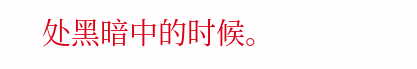处黑暗中的时候。